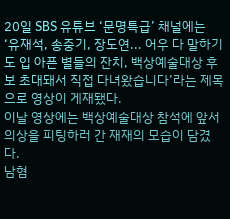20일 SBS 유튜브 ‘문명특급’ 채널에는 ‘유재석, 송중기, 장도연... 어우 다 말하기도 입 아픈 별들의 잔치, 백상예술대상 후보 초대돼서 직접 다녀왔습니다’라는 제목으로 영상이 게재됐다.
이날 영상에는 백상예술대상 참석에 앞서 의상을 피팅하러 간 재재의 모습이 담겼다.
남혐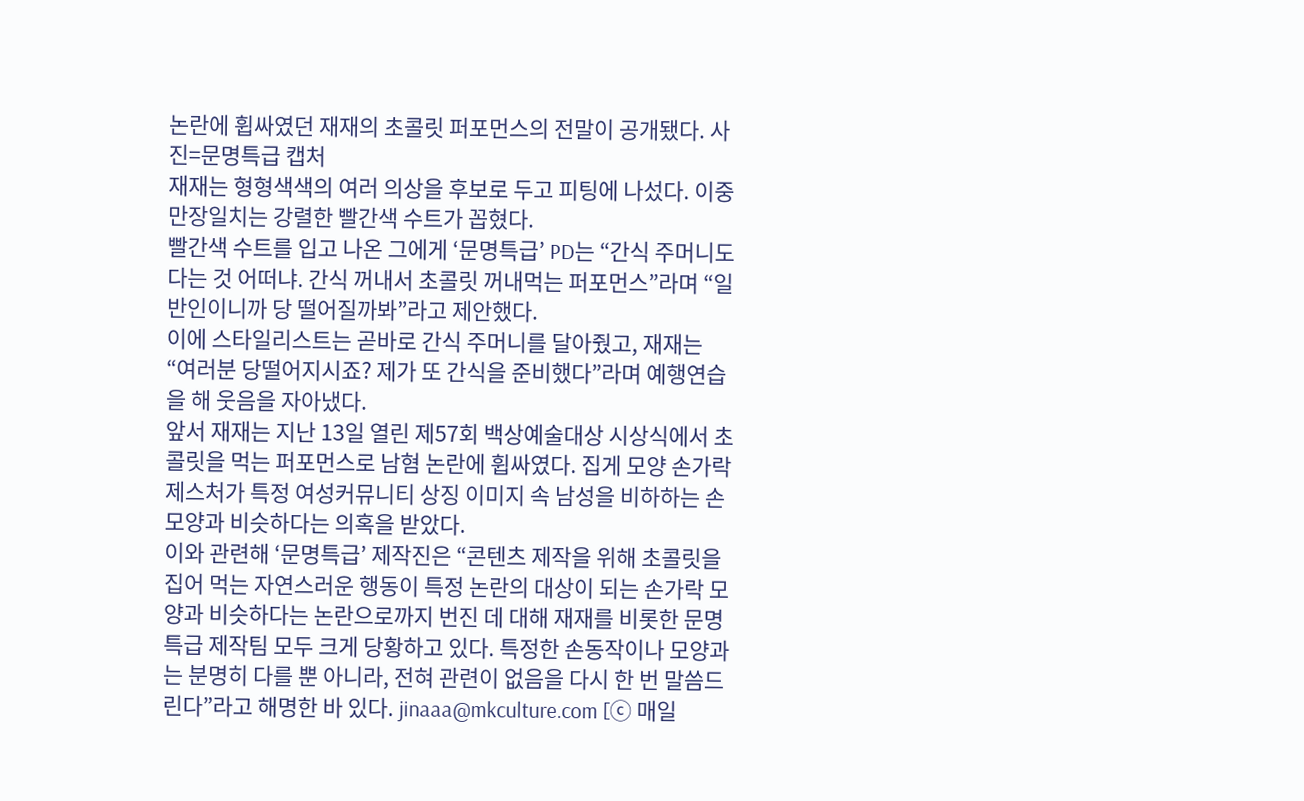논란에 휩싸였던 재재의 초콜릿 퍼포먼스의 전말이 공개됐다. 사진=문명특급 캡처
재재는 형형색색의 여러 의상을 후보로 두고 피팅에 나섰다. 이중 만장일치는 강렬한 빨간색 수트가 꼽혔다.
빨간색 수트를 입고 나온 그에게 ‘문명특급’ PD는 “간식 주머니도 다는 것 어떠냐. 간식 꺼내서 초콜릿 꺼내먹는 퍼포먼스”라며 “일반인이니까 당 떨어질까봐”라고 제안했다.
이에 스타일리스트는 곧바로 간식 주머니를 달아줬고, 재재는 “여러분 당떨어지시죠? 제가 또 간식을 준비했다”라며 예행연습을 해 웃음을 자아냈다.
앞서 재재는 지난 13일 열린 제57회 백상예술대상 시상식에서 초콜릿을 먹는 퍼포먼스로 남혐 논란에 휩싸였다. 집게 모양 손가락 제스처가 특정 여성커뮤니티 상징 이미지 속 남성을 비하하는 손 모양과 비슷하다는 의혹을 받았다.
이와 관련해 ‘문명특급’ 제작진은 “콘텐츠 제작을 위해 초콜릿을 집어 먹는 자연스러운 행동이 특정 논란의 대상이 되는 손가락 모양과 비슷하다는 논란으로까지 번진 데 대해 재재를 비롯한 문명특급 제작팀 모두 크게 당황하고 있다. 특정한 손동작이나 모양과는 분명히 다를 뿐 아니라, 전혀 관련이 없음을 다시 한 번 말씀드린다”라고 해명한 바 있다. jinaaa@mkculture.com [ⓒ 매일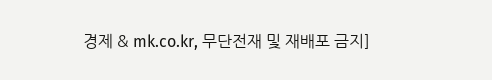경제 & mk.co.kr, 무단전재 및 재배포 금지]